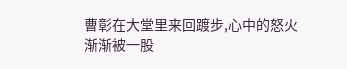曹彰在大堂里来回踱步,心中的怒火渐渐被一股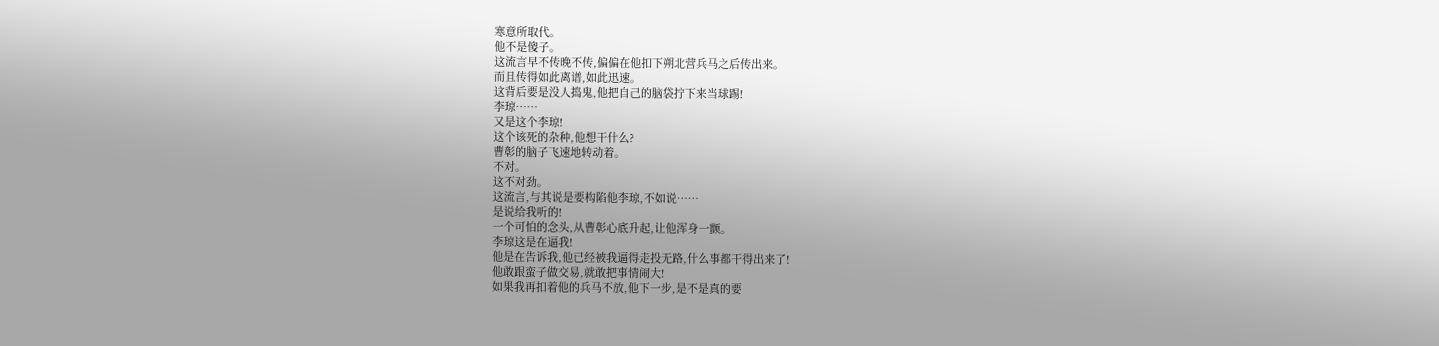寒意所取代。
他不是傻子。
这流言早不传晚不传,偏偏在他扣下朔北营兵马之后传出来。
而且传得如此离谱,如此迅速。
这背后要是没人捣鬼,他把自己的脑袋拧下来当球踢!
李琼……
又是这个李琼!
这个该死的杂种,他想干什么?
曹彰的脑子飞速地转动着。
不对。
这不对劲。
这流言,与其说是要构陷他李琼,不如说……
是说给我听的!
一个可怕的念头,从曹彰心底升起,让他浑身一颤。
李琼这是在逼我!
他是在告诉我,他已经被我逼得走投无路,什么事都干得出来了!
他敢跟蛮子做交易,就敢把事情闹大!
如果我再扣着他的兵马不放,他下一步,是不是真的要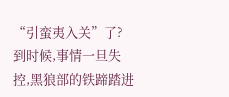“引蛮夷入关”了?
到时候,事情一旦失控,黑狼部的铁蹄踏进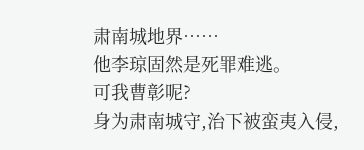肃南城地界……
他李琼固然是死罪难逃。
可我曹彰呢?
身为肃南城守,治下被蛮夷入侵,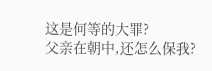这是何等的大罪?
父亲在朝中,还怎么保我?